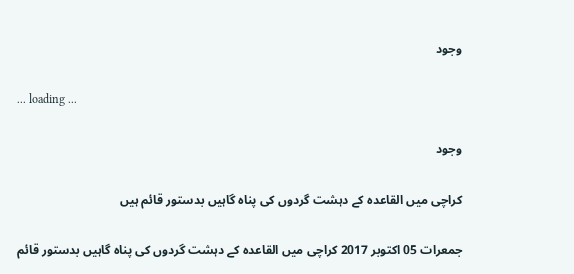وجود

... loading ...

وجود

کراچی میں القاعدہ کے دہشت گردوں کی پناہ گاہیں بدستور قائم ہیں

جمعرات 05 اکتوبر 2017 کراچی میں القاعدہ کے دہشت گردوں کی پناہ گاہیں بدستور قائم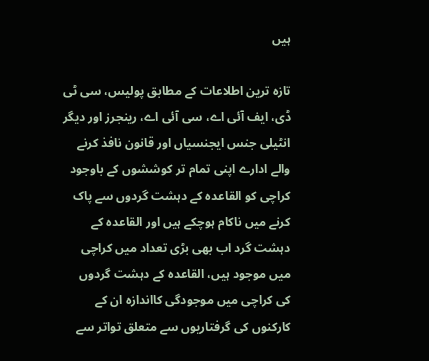ہیں

تازہ ترین اطلاعات کے مطابق پولیس، سی ٹی ڈی، ایف آئی اے، سی آئی اے، رینجرز اور دیگر انٹیلی جنس ایجنسیاں اور قانون نافذ کرنے والے ادارے اپنی تمام تر کوششوں کے باوجود کراچی کو القاعدہ کے دہشت گردوں سے پاک کرنے میں ناکام ہوچکے ہیں اور القاعدہ کے دہشت گرد اب بھی بڑی تعداد میں کراچی میں موجود ہیں، القاعدہ کے دہشت گردوں کی کراچی میں موجودگی کااندازہ ان کے کارکنوں کی گرفتاریوں سے متعلق تواتر سے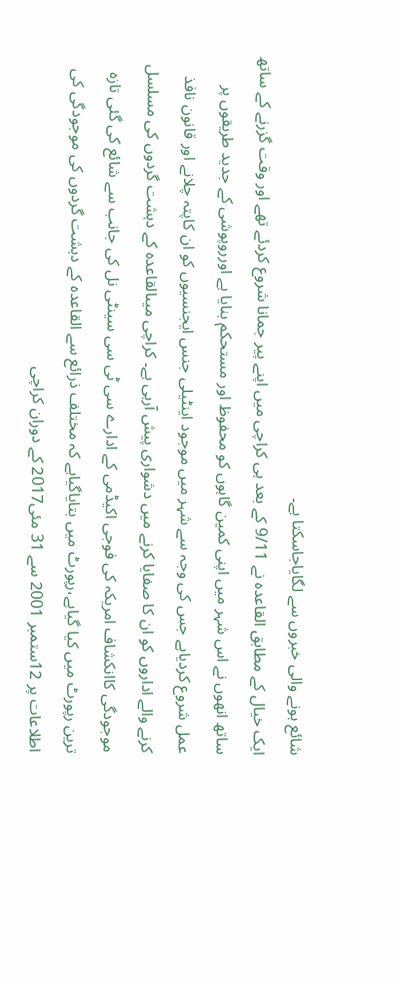شائع ہونے والی خبروں سے لگایاجاسکتا ہے۔
ایک خیال کے مطابق القاعدہ نے 9/11 کے بعد ہی کراچی میں اپنے پیر جمانا شروع کردئے تھے اور وقت گزرنے کے ساتھ ساتھ انھوں نے اس شہر میں اپنی کمین گاہوں کو محفوظ اور مستحکم بنایا ہے اورروپوشی کے جدید طریقوں پر عمل شروع کردیاہے جس کی وجہ سے شہر میں موجود اینٹیلی جنس ایجنسیوں کو ان کاپتہ چلانے اور قانون نافذ کرنے والے اداروں کو ان کا صفایا کرنے میں دشواری پیش آرہی ہے۔ کراچی میںالقاعدہ کے دہشت گردوں کی مسلسل موجودگی کاانکشاف امریکہ کی فوجی اکیڈمی کے ادارے سی ٹی سی سینٹی نل کی جانب سے شائع کی گئی تازہ ترین رپورٹ میں کیا گیاہے،رپورٹ میں بتایاگیاہے کہ مختلف ذرائع سے القاعدہ کے دہشت گردوں کی موجودگی کی اطلاعات پر 12ستمبر 2001 سے 31 مئی2017 کے دوران کراچی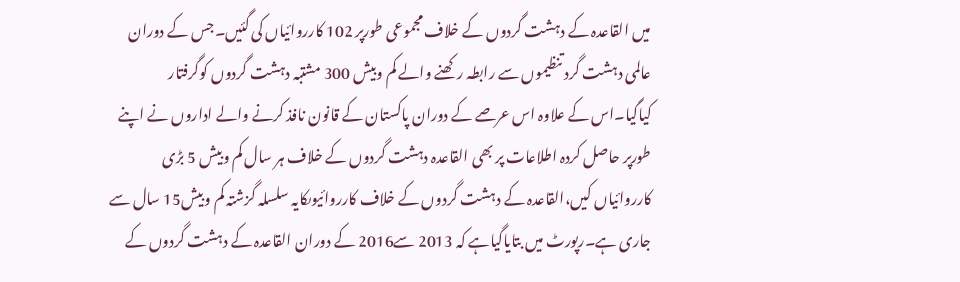میں القاعدہ کے دہشت گردوں کے خلاف مجموعی طورپر 102 کارروائیاں کی گئیں۔جس کے دوران عالمی دہشت گرد تنظیموں سے رابطہ رکھنے والے کم وبیش 300 مشتبہ دہشت گردوں کوگرفتار کیاگیا۔اس کے علاوہ اس عرصے کے دوران پاکستان کے قانون نافذ کرنے والے اداروں نے اپنے طورپر حاصل کردہ اطلاعات پر بھی القاعدہ دہشت گردوں کے خلاف ہر سال کم وبیش 5 بڑی کارروائیاں کیں،القاعدہ کے دہشت گردوں کے خلاف کارروائیوںکایہ سلسلہ گزشتہ کم وبیش15 سال سے جاری ہے۔رپورٹ میں بتایاگیاہے کہ 2013 سے2016 کے دوران القاعدہ کے دہشت گردوں کے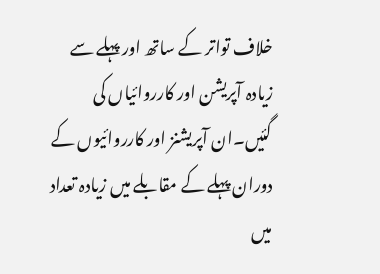خلاف تواتر کے ساتھ اور پہلے سے زیادہ آپریشن اور کارروائیاں کی گئیں۔ان آپریشنز اور کارروائیوں کے دوران پہلے کے مقابلے میں زیادہ تعداد میں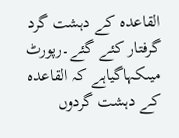القاعدہ کے دہشت گرد گرفتار کئے گئے۔رپورٹ میںکہاگیاہے کہ القاعدہ کے دہشت گردوں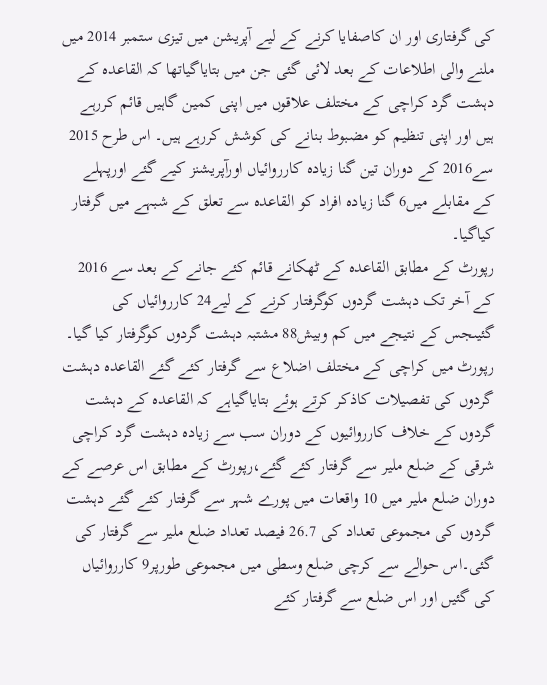کی گرفتاری اور ان کاصفایا کرنے کے لیے آپریشن میں تیزی ستمبر 2014 میں ملنے والی اطلاعات کے بعد لائی گئی جن میں بتایاگیاتھا کہ القاعدہ کے دہشت گرد کراچی کے مختلف علاقوں میں اپنی کمین گاہیں قائم کررہے ہیں اور اپنی تنظیم کو مضبوط بنانے کی کوشش کررہے ہیں۔ اس طرح 2015 سے2016 کے دوران تین گنا زیادہ کارروائیاں اورآپریشنز کیے گئے اورپہلے کے مقابلے میں6 گنا زیادہ افراد کو القاعدہ سے تعلق کے شبہے میں گرفتار کیاگیا۔
رپورٹ کے مطابق القاعدہ کے ٹھکانے قائم کئے جانے کے بعد سے 2016 کے آخر تک دہشت گردوں کوگرفتار کرنے کے لیے24 کارروائیاں کی گئیںجس کے نتیجے میں کم وبیش88 مشتبہ دہشت گردوں کوگرفتار کیا گیا۔
رپورٹ میں کراچی کے مختلف اضلاع سے گرفتار کئے گئے القاعدہ دہشت گردوں کی تفصیلات کاذکر کرتے ہوئے بتایاگیاہے کہ القاعدہ کے دہشت گردوں کے خلاف کارروائیوں کے دوران سب سے زیادہ دہشت گرد کراچی شرقی کے ضلع ملیر سے گرفتار کئے گئے،رپورٹ کے مطابق اس عرصے کے دوران ضلع ملیر میں 10 واقعات میں پورے شہر سے گرفتار کئے گئے دہشت گردوں کی مجموعی تعداد کی 26.7 فیصد تعداد ضلع ملیر سے گرفتار کی گئی۔اس حوالے سے کرچی ضلع وسطی میں مجموعی طورپر9 کارروائیاں کی گئیں اور اس ضلع سے گرفتار کئے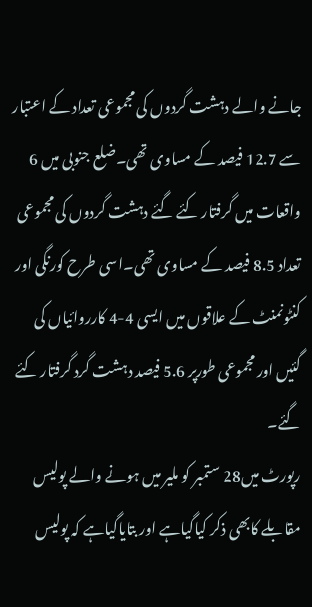جانے والے دہشت گردوں کی مجموعی تعداد کے اعتبار سے 12.7 فیصد کے مساوی تھی۔ضلع جنوبی میں 6 واقعات میں گرفتار کئے گئے دہشت گردوں کی مجموعی تعداد 8.5 فیصد کے مساوی تھی۔اسی طرح کورنگی اور کنٹونمنٹ کے علاقوں میں ایسی 4-4 کارروائیاں کی گئیں اور مجموعی طورپر 5.6 فیصد دہشت گرد گرفتار کئے گئے۔
رپورٹ میں28 ستمبر کو ملیر میں ہونے والے پولیس مقابلے کابھی ذکر کیاگیاہے اور بتایاگیاہے کہ پولیس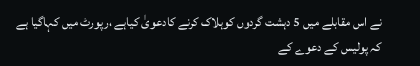نے اس مقابلے میں 5 دہشت گردوں کوہلاک کرنے کادعویٰ کیاہے ،رپورٹ میں کہاگیا ہے کہ پولیس کے دعوے کے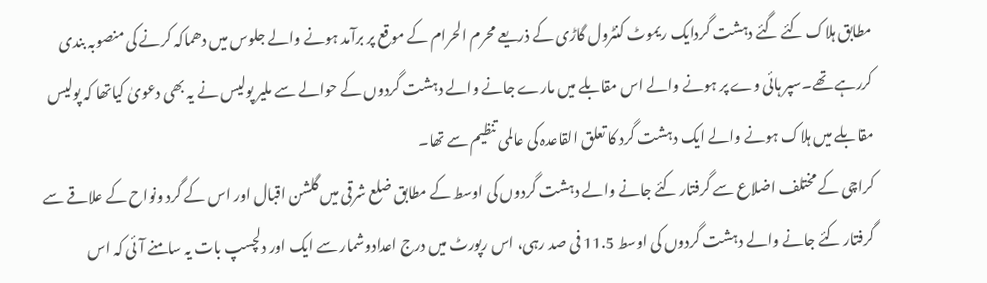مطابق ہلاک کئے گئے دہشت گردایک ریموٹ کنٹرول گاڑی کے ذریعے محرم الحرام کے موقع پر برآمد ہونے والے جلوس میں دھماکہ کرنے کی منصوبہ بندی کررہے تھے۔سپر ہائی وے پر ہونے والے اس مقابلے میں مارے جانے والے دہشت گردوں کے حوالے سے ملیر پولیس نے یہ بھی دعویٰ کیاتھا کہ پولیس مقابلے میں ہلاک ہونے والے ایک دہشت گرد کا تعلق القاعدہ کی عالمی تنظیم سے تھا۔
کراچی کے مختلف اضلاع سے گرفتار کئے جانے والے دہشت گردوں کی اوسط کے مطابق ضلع شرقی میں گلشن اقبال اور اس کے گرد ونواح کے علاقے سے گرفتار کئے جانے والے دہشت گردوں کی اوسط 11.5 فی صد رہی، اس رپورٹ میں درج اعدادوشمار سے ایک اور دلچسپ بات یہ سامنے آئی کہ اس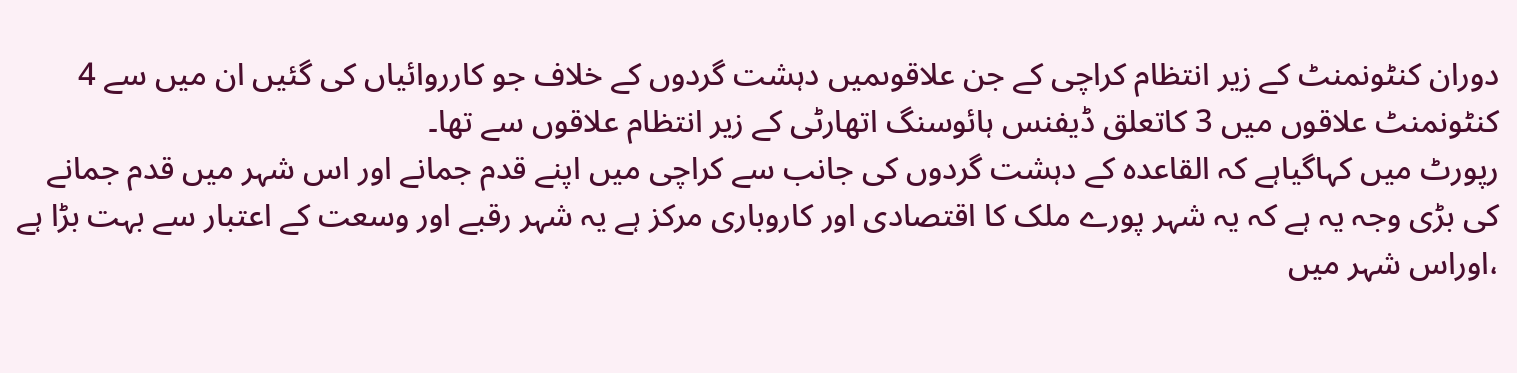دوران کنٹونمنٹ کے زیر انتظام کراچی کے جن علاقوںمیں دہشت گردوں کے خلاف جو کارروائیاں کی گئیں ان میں سے 4 کنٹونمنٹ علاقوں میں 3 کاتعلق ڈیفنس ہائوسنگ اتھارٹی کے زیر انتظام علاقوں سے تھا۔
رپورٹ میں کہاگیاہے کہ القاعدہ کے دہشت گردوں کی جانب سے کراچی میں اپنے قدم جمانے اور اس شہر میں قدم جمانے کی بڑی وجہ یہ ہے کہ یہ شہر پورے ملک کا اقتصادی اور کاروباری مرکز ہے یہ شہر رقبے اور وسعت کے اعتبار سے بہت بڑا ہے ،اوراس شہر میں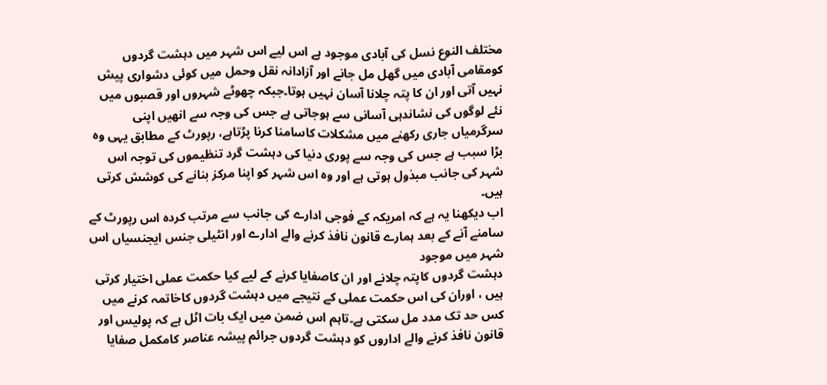مختلف النوع نسل کی آبادی موجود ہے اس لیے اس شہر میں دہشت گردوں کومقامی آبادی میں گھل مل جانے اور آزادانہ نقل وحمل میں کوئی دشواری پیش نہیں آتی اور ان کا پتہ چلانا آسان نہیں ہوتا۔جبکہ چھوٹے شہروں اور قصبوں میں نئے لوگوں کی نشاندہی آسانی سے ہوجاتی ہے جس کی وجہ سے انھیں اپنی سرگرمیاں جاری رکھنے میں مشکلات کاسامنا کرنا پڑتاہے، رپورٹ کے مطابق یہی وہ بڑا سبب ہے جس کی وجہ سے پوری دنیا کی دہشت گرد تنظیموں کی توجہ اس شہر کی جانب مبذول ہوتی ہے اور وہ اس شہر کو اپنا مرکز بنانے کی کوشش کرتی ہیں۔
اب دیکھنا یہ ہے کہ امریکہ کے فوجی ادارے کی جانب سے مرتب کردہ اس رپورٹ کے سامنے آنے کے بعد ہمارے قانون نافذ کرنے والے ادارے اور انٹیلی جنس ایجنسیاں اس شہر میں موجود
دہشت گردوں کاپتہ چلانے اور ان کاصفایا کرنے کے لیے کیا حکمت عملی اختیار کرتی ہیں ، اوران کی اس حکمت عملی کے نتیجے میں دہشت گردوں کاخاتمہ کرنے میں کس حد تک مدد مل سکتی ہے۔تاہم اس ضمن میں ایک بات اٹل ہے کہ پولیس اور قانون نافذ کرنے والے اداروں کو دہشت گردوں جرائم پیشہ عناصر کامکمل صفایا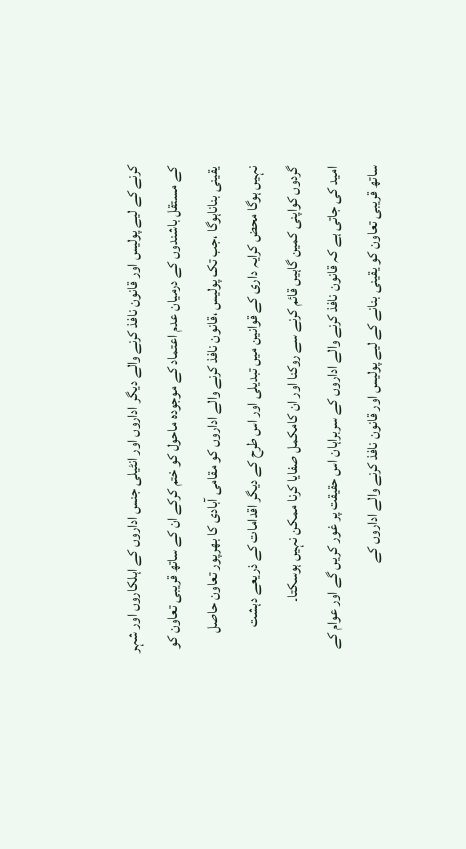کرنے کے لیے پولیس اور قانون نافذ کرنے والے دیگر اداروں اور انٹیلی جنس اداروں کے اہلکاروں اور شہر کے مستقل باشندوں کے درمیان عدم اعتماد کے موجودہ ماحول کو ختم کرکے ان کے ساتھ قریبی تعاون کو یقینی بناناہوگا ،جب تک پولیس ،قانون نافذ کرنے والے اداروں کو مقامی آبادی کا بھرپور تعاون حاصل نہیں ہوگا محض کرایہ داری کے قوانین میں تبدیلی اور اس طرح کے دیگر اقدامات کے ذریعے دہشت گردوں کواپنی کمین گاہیں قائم کرنے سے روکنا اور ان کامکمل صفایا کرنا ممکن نہیں ہوسکتا۔
امید کی جاتی ہے کہ قانون نافذ کرنے والے اداروں کے سربراہان اس حقیقت پر غور کریں گے اور عوام کے ساتھ قریبی تعاون کو یقینی بنانے کے لیے پولیس اور قانون نافذ کرنے والے اداروں کے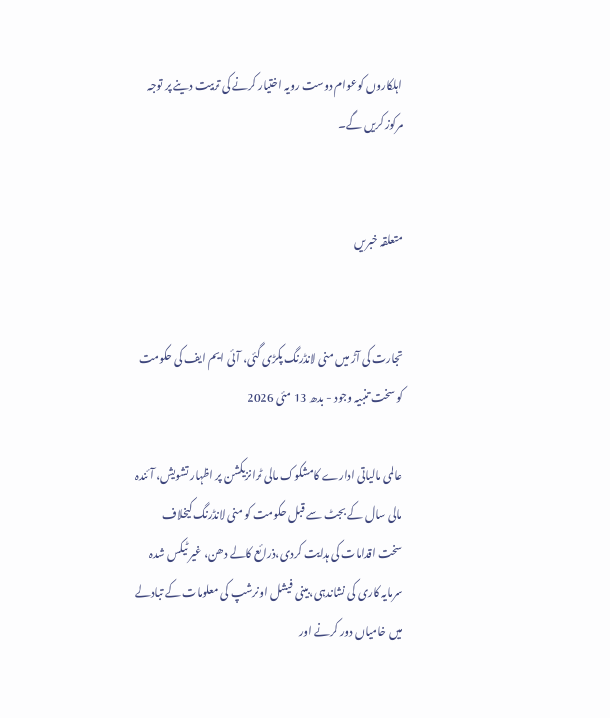اہلکاروں کوعوام دوست رویہ اختیار کرنے کی تربیت دینے پر توجہ مرکوز کریں گے۔


متعلقہ خبریں


تجارت کی آڑ میں منی لانڈرنگ پکڑی گئی، آئی ایم ایف کی حکومت کو سخت تنبیہ وجود - بدھ 13 مئی 2026

عالمی مالیاتی ادارے کامشکوک مالی ٹرانزیکشن پر اظہار تشویش، آئندہ مالی سال کے بجٹ سے قبل حکومت کو منی لانڈرنگ کیخلاف سخت اقدامات کی ہدایت کردی،ذرائع کالے دھن، غیر ٹیکس شدہ سرمایہ کاری کی نشاندہی،بینی فیشل اونرشپ کی معلومات کے تبادلے میں خامیاں دور کرنے اور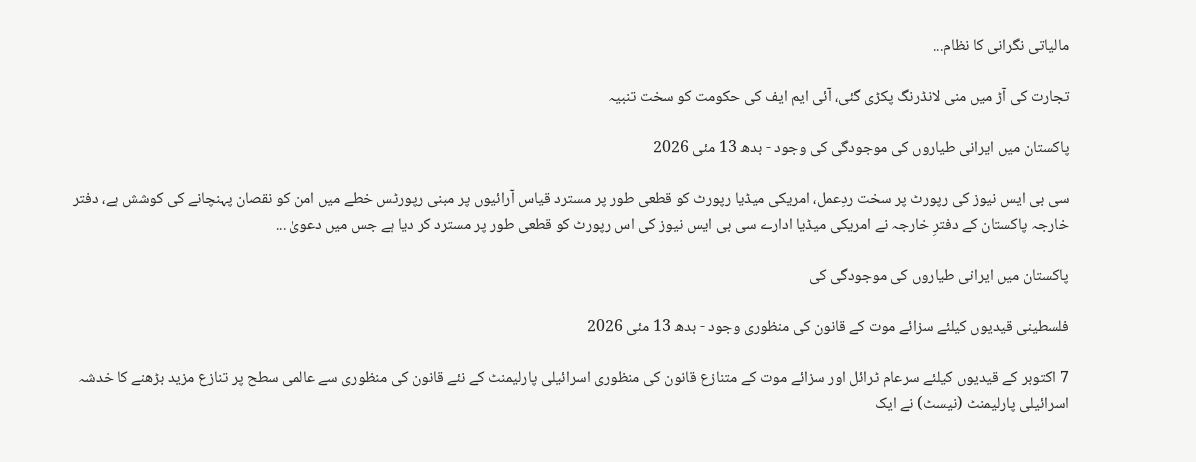مالیاتی نگرانی کا نظام...

تجارت کی آڑ میں منی لانڈرنگ پکڑی گئی، آئی ایم ایف کی حکومت کو سخت تنبیہ

پاکستان میں ایرانی طیاروں کی موجودگی کی وجود - بدھ 13 مئی 2026

سی بی ایس نیوز کی رپورٹ پر سخت ردِعمل، امریکی میڈیا رپورٹ کو قطعی طور پر مسترد قیاس آرائیوں پر مبنی رپورٹس خطے میں امن کو نقصان پہنچانے کی کوشش ہے، دفتر خارجہ پاکستان کے دفترِ خارجہ نے امریکی میڈیا ادارے سی بی ایس نیوز کی اس رپورٹ کو قطعی طور پر مسترد کر دیا ہے جس میں دعویٰ ...

پاکستان میں ایرانی طیاروں کی موجودگی کی

فلسطینی قیدیوں کیلئے سزائے موت کے قانون کی منظوری وجود - بدھ 13 مئی 2026

7 اکتوبر کے قیدیوں کیلئے سرعام ٹرائل اور سزائے موت کے متنازع قانون کی منظوری اسرائیلی پارلیمنٹ کے نئے قانون کی منظوری سے عالمی سطح پر تنازع مزید بڑھنے کا خدشہ اسرائیلی پارلیمنٹ (نیسٹ) نے ایک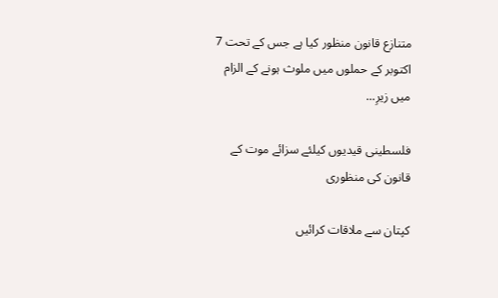متنازع قانون منظور کیا ہے جس کے تحت 7 اکتوبر کے حملوں میں ملوث ہونے کے الزام میں زیرِ...

فلسطینی قیدیوں کیلئے سزائے موت کے قانون کی منظوری

کپتان سے ملاقات کرائیں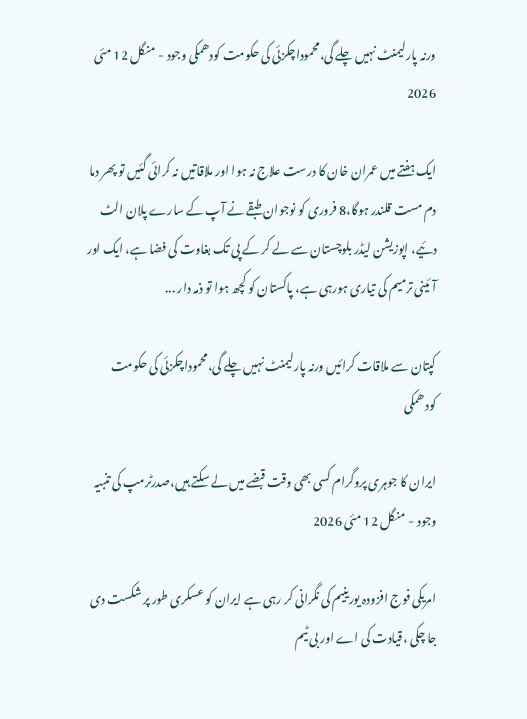ورنہ پارلیمنٹ نہیں چلے گی،محموداچکزئی کی حکومت کودھمکی وجود - منگل 12 مئی 2026

ایک ہفتے میں عمران خان کا درست علاج نہ ہوا اور ملاقاتیں نہ کرائی گئیں تو پھر دما دم مست قلندر ہوگا،8 فروری کو نوجوان طبقے نے آپ کے سارے پلان الٹ دئیے، اپوزیشن لیڈر بلوچستان سے لے کر کے پی تک بغاوت کی فضا ہے، ایک اور آئینی ترمیم کی تیاری ہورہی ہے، پاکستان کو کچھ ہوا تو ذمہ دار ...

کپتان سے ملاقات کرائیں ورنہ پارلیمنٹ نہیں چلے گی،محموداچکزئی کی حکومت کودھمکی

ایران کا جوہری پروگرام کسی بھی وقت قبضے میں لے سکتے ہیں،صدرٹرمپ کی تنبیہ وجود - منگل 12 مئی 2026

امریکی فوج افزودہ یورینیم کی نگرانی کر رہی ہے ایران کو عسکری طور پر شکست دی جا چکی ،قیادت کی اے اور بی ٹیم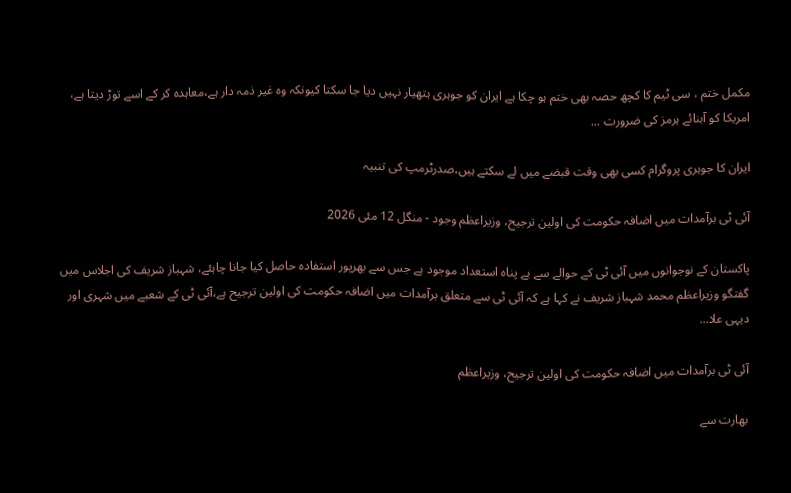مکمل ختم ، سی ٹیم کا کچھ حصہ بھی ختم ہو چکا ہے ایران کو جوہری ہتھیار نہیں دیا جا سکتا کیونکہ وہ غیر ذمہ دار ہے،معاہدہ کر کے اسے توڑ دیتا ہے، امریکا کو آبنائے ہرمز کی ضرورت ...

ایران کا جوہری پروگرام کسی بھی وقت قبضے میں لے سکتے ہیں،صدرٹرمپ کی تنبیہ

آئی ٹی برآمدات میں اضافہ حکومت کی اولین ترجیح، وزیراعظم وجود - منگل 12 مئی 2026

پاکستان کے نوجوانوں میں آئی ٹی کے حوالے سے بے پناہ استعداد موجود ہے جس سے بھرپور استفادہ حاصل کیا جانا چاہئے، شہباز شریف کی اجلاس میں گفتگو وزیراعظم محمد شہباز شریف نے کہا ہے کہ آئی ٹی سے متعلق برآمدات میں اضافہ حکومت کی اولین ترجیح ہے،آئی ٹی کے شعبے میں شہری اور دیہی علا...

آئی ٹی برآمدات میں اضافہ حکومت کی اولین ترجیح، وزیراعظم

بھارت سے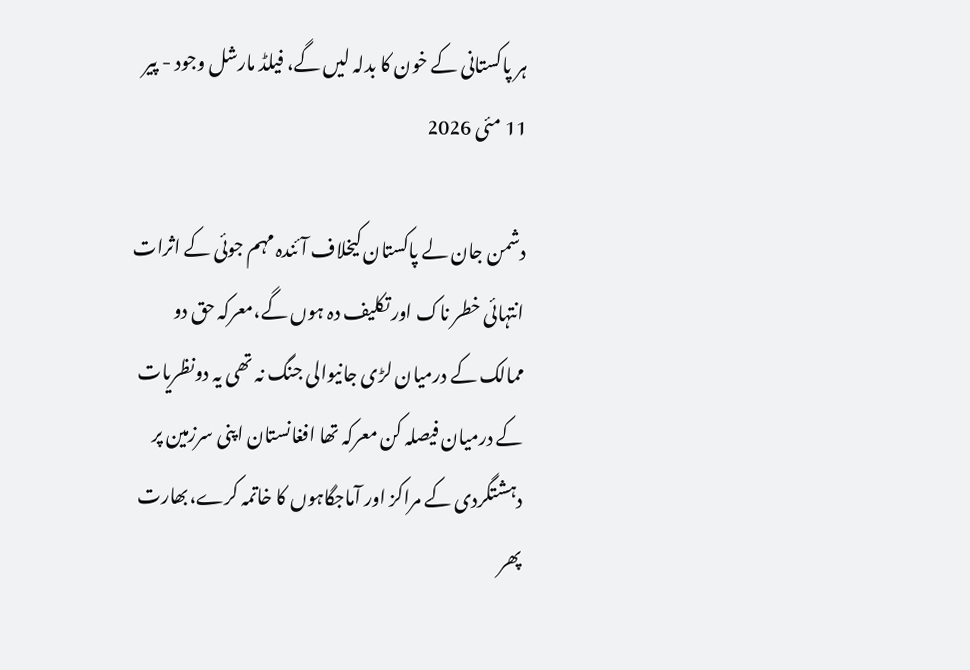ہر پاکستانی کے خون کا بدلہ لیں گے، فیلڈ مارشل وجود - پیر 11 مئی 2026

دشمن جان لے پاکستان کیخلاف آئندہ مہم جوئی کے اثرات انتہائی خطر ناک اور تکلیف دہ ہوں گے،معرکہ حق دو ممالک کے درمیان لڑی جانیوالی جنگ نہ تھی یہ دونظریات کے درمیان فیصلہ کن معرکہ تھا افغانستان اپنی سرزمین پر دہشتگردی کے مراکز اور آماجگاہوں کا خاتمہ کرے،بھارت پھر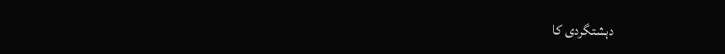دہشتگردی کا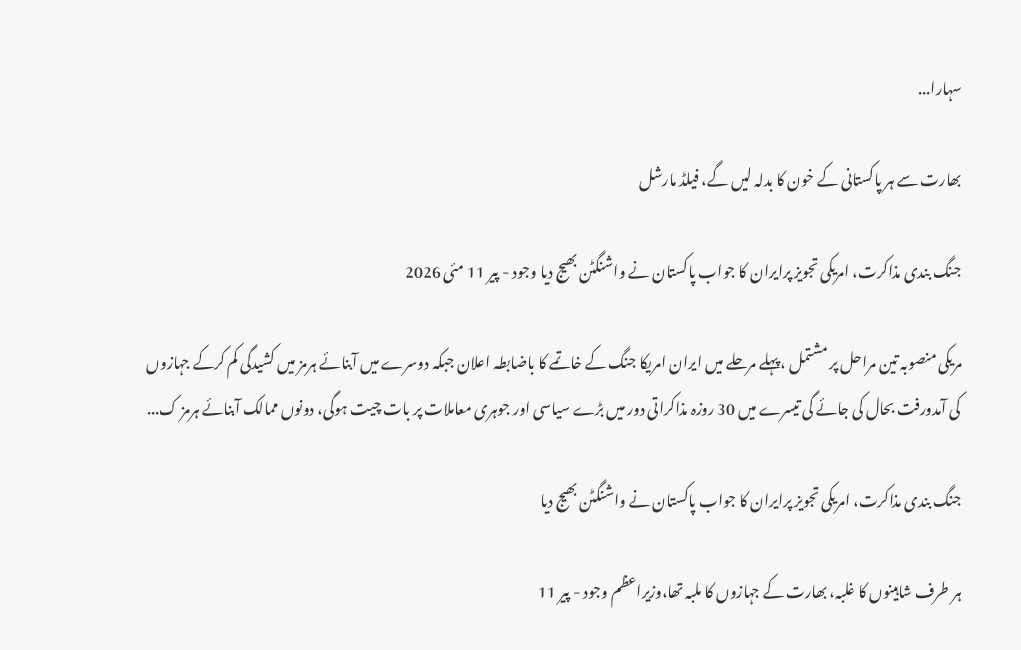سہارا...

بھارت سے ہر پاکستانی کے خون کا بدلہ لیں گے، فیلڈ مارشل

جنگ بندی مذاکرت، امریکی تجویز پرایران کا جواب پاکستان نے واشنگٹن بھیج دیا وجود - پیر 11 مئی 2026

مریکی منصوبہ تین مراحل پر مشتمل ،پہلے مرحلے میں ایران امریکا جنگ کے خاتمے کا باضابطہ اعلان جبکہ دوسرے میں آبنائے ہرمز میں کشیدگی کم کرکے جہازوں کی آمدورفت بحال کی جائے گی تیسرے میں 30 روزہ مذاکراتی دور میں بڑے سیاسی اور جوہری معاملات پر بات چیت ہوگی، دونوں ممالک آبنائے ہرمز ک...

جنگ بندی مذاکرت، امریکی تجویز پرایران کا جواب پاکستان نے واشنگٹن بھیج دیا

ہر طرف شاہینوں کا غلبہ، بھارت کے جہازوں کا ملبہ تھا،وزیراعظم وجود - پیر 11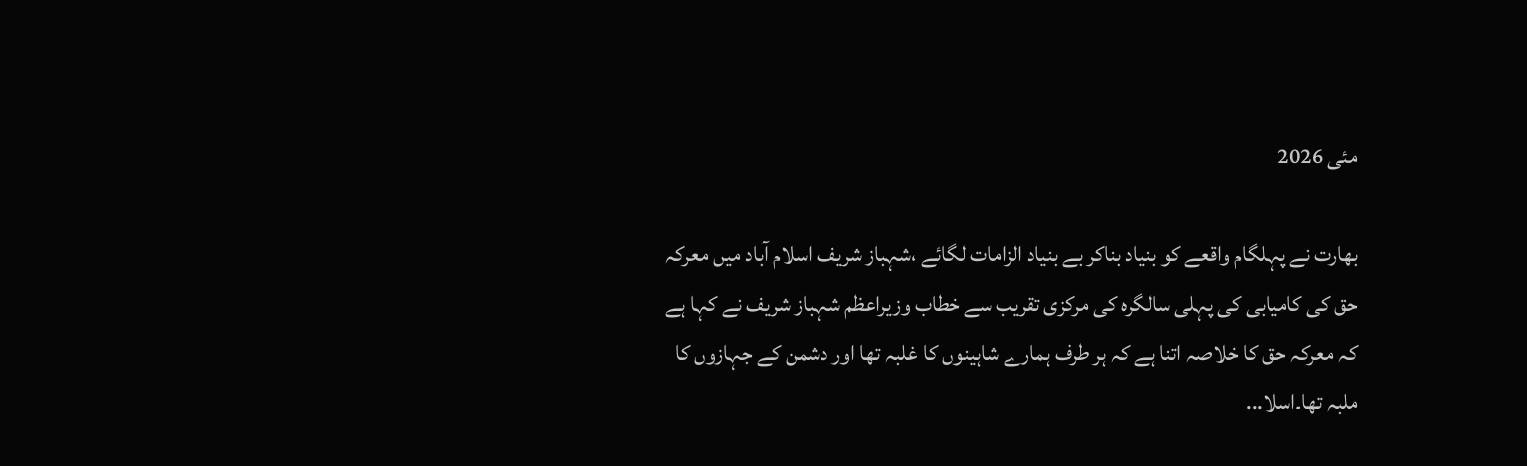مئی 2026

بھارت نے پہلگام واقعے کو بنیاد بناکر بے بنیاد الزامات لگائے ،شہباز شریف اسلام آباد میں معرکہ حق کی کامیابی کی پہلی سالگرہ کی مرکزی تقریب سے خطاب وزیراعظم شہباز شریف نے کہا ہے کہ معرکہ حق کا خلاصہ اتنا ہے کہ ہر طرف ہمارے شاہینوں کا غلبہ تھا اور دشمن کے جہازوں کا ملبہ تھا۔اسلا...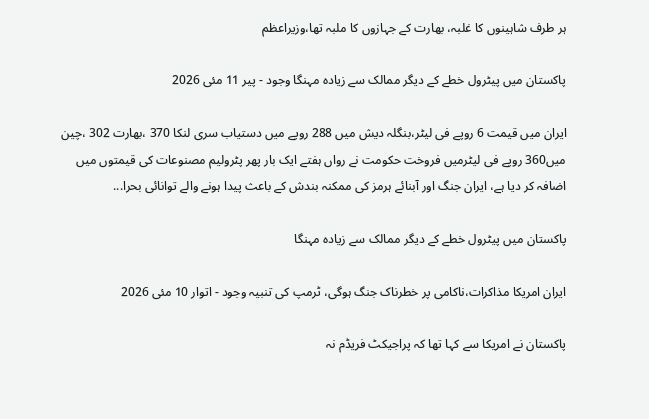ہر طرف شاہینوں کا غلبہ، بھارت کے جہازوں کا ملبہ تھا،وزیراعظم

پاکستان میں پیٹرول خطے کے دیگر ممالک سے زیادہ مہنگا وجود - پیر 11 مئی 2026

ایران میں قیمت 6 روپے فی لیٹر،بنگلہ دیش میں 288 روپے میں دستیاب سری لنکا 370 ،بھارت 302 ،چین میں360 روپے فی لیٹرمیں فروخت حکومت نے رواں ہفتے ایک بار پھر پٹرولیم مصنوعات کی قیمتوں میں اضافہ کر دیا ہے، ایران جنگ اور آبنائے ہرمز کی ممکنہ بندش کے باعث پیدا ہونے والے توانائی بحرا...

پاکستان میں پیٹرول خطے کے دیگر ممالک سے زیادہ مہنگا

ایران امریکا مذاکرات،ناکامی پر خطرناک جنگ ہوگی، ٹرمپ کی تنبیہ وجود - اتوار 10 مئی 2026

پاکستان نے امریکا سے کہا تھا کہ پراجیکٹ فریڈم نہ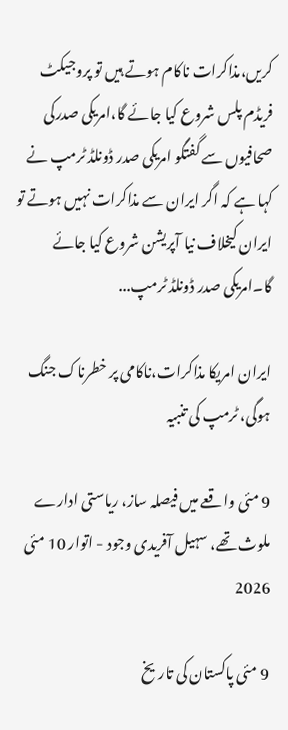کریں،مذاکرات ناکام ہوتے ہیں تو پروجیکٹ فریڈم پلس شروع کیا جائے گا،امریکی صدرکی صحافیوں سے گفتگو امریکی صدر ڈونلڈ ٹرمپ نے کہا ہے کہ اگر ایران سے مذاکرات نہیں ہوتے تو ایران کیخلاف نیا آپریشن شروع کیا جائے گا۔امریکی صدر ڈونلڈ ٹرمپ...

ایران امریکا مذاکرات،ناکامی پر خطرناک جنگ ہوگی، ٹرمپ کی تنبیہ

9 مئی واقعے میں فیصلہ ساز، ریاستی ادارے ملوث تھے، سہیل آفریدی وجود - اتوار 10 مئی 2026

9 مئی پاکستان کی تاریخ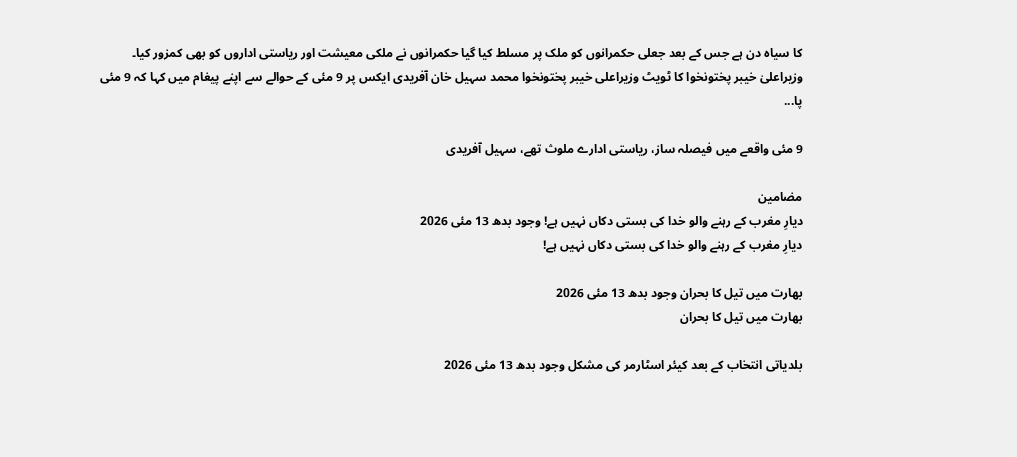کا سیاہ دن ہے جس کے بعد جعلی حکمرانوں کو ملک پر مسلط کیا گیا حکمرانوں نے ملکی معیشت اور ریاستی اداروں کو بھی کمزور کیا۔ وزیراعلیٰ خیبر پختونخوا کا ٹویٹ وزیراعلی خیبر پختونخوا محمد سہیل خان آفریدی ایکس پر 9 مئی کے حوالے سے اپنے پیغام میں کہا کہ 9 مئی پا...

9 مئی واقعے میں فیصلہ ساز، ریاستی ادارے ملوث تھے، سہیل آفریدی

مضامین
دیارِ مغرب کے رہنے والو خدا کی بستی دکاں نہیں ہے! وجود بدھ 13 مئی 2026
دیارِ مغرب کے رہنے والو خدا کی بستی دکاں نہیں ہے!

بھارت میں تیل کا بحران وجود بدھ 13 مئی 2026
بھارت میں تیل کا بحران

بلدیاتی انتخاب کے بعد کیئر اسٹارمر کی مشکل وجود بدھ 13 مئی 2026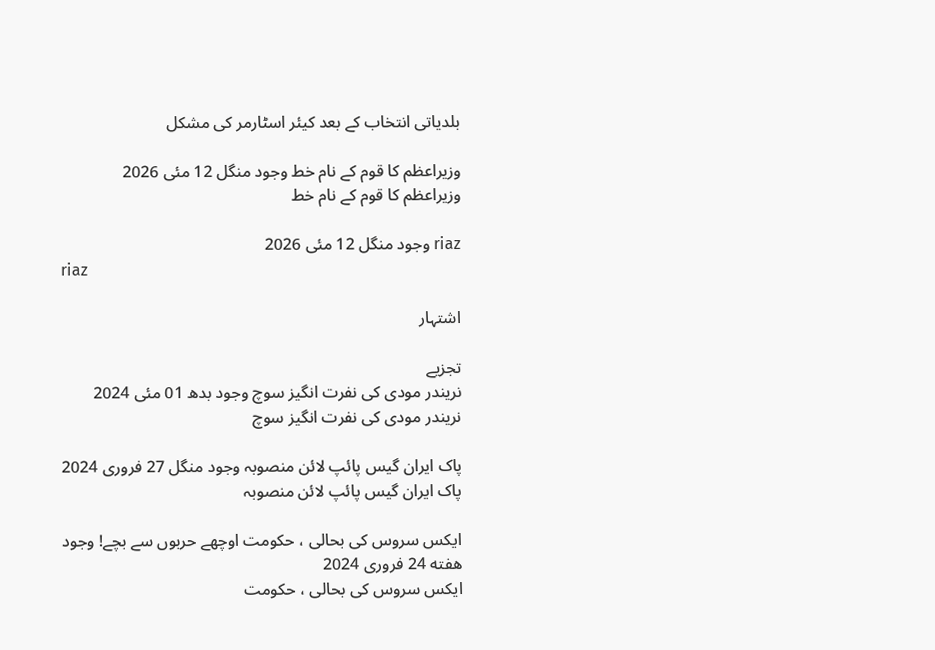بلدیاتی انتخاب کے بعد کیئر اسٹارمر کی مشکل

وزیراعظم کا قوم کے نام خط وجود منگل 12 مئی 2026
وزیراعظم کا قوم کے نام خط

riaz وجود منگل 12 مئی 2026
riaz

اشتہار

تجزیے
نریندر مودی کی نفرت انگیز سوچ وجود بدھ 01 مئی 2024
نریندر مودی کی نفرت انگیز سوچ

پاک ایران گیس پائپ لائن منصوبہ وجود منگل 27 فروری 2024
پاک ایران گیس پائپ لائن منصوبہ

ایکس سروس کی بحالی ، حکومت اوچھے حربوں سے بچے! وجود هفته 24 فروری 2024
ایکس سروس کی بحالی ، حکومت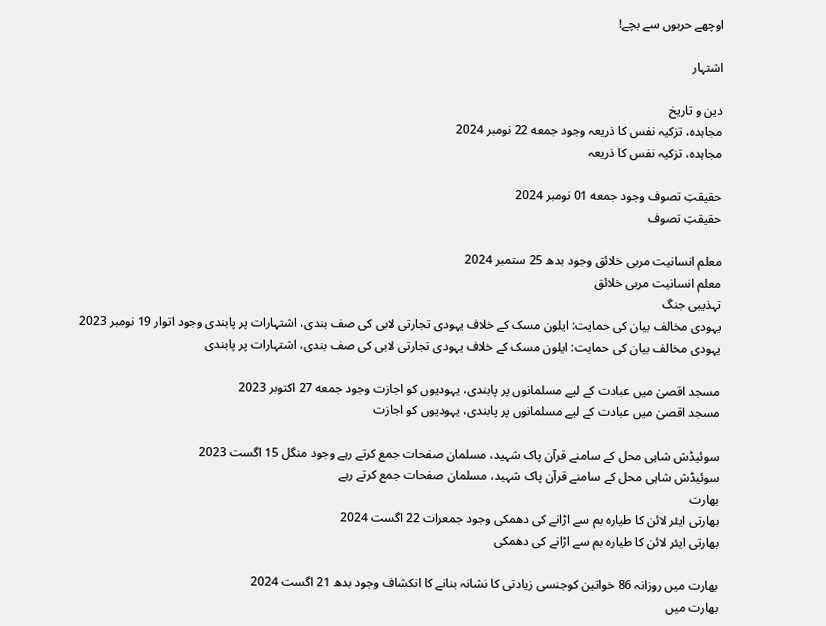اوچھے حربوں سے بچے!

اشتہار

دین و تاریخ
مجاہدہ، تزکیہ نفس کا ذریعہ وجود جمعه 22 نومبر 2024
مجاہدہ، تزکیہ نفس کا ذریعہ

حقیقتِ تصوف وجود جمعه 01 نومبر 2024
حقیقتِ تصوف

معلم انسانیت مربی خلائق وجود بدھ 25 ستمبر 2024
معلم انسانیت مربی خلائق
تہذیبی جنگ
یہودی مخالف بیان کی حمایت: ایلون مسک کے خلاف یہودی تجارتی لابی کی صف بندی، اشتہارات پر پابندی وجود اتوار 19 نومبر 2023
یہودی مخالف بیان کی حمایت: ایلون مسک کے خلاف یہودی تجارتی لابی کی صف بندی، اشتہارات پر پابندی

مسجد اقصیٰ میں عبادت کے لیے مسلمانوں پر پابندی، یہودیوں کو اجازت وجود جمعه 27 اکتوبر 2023
مسجد اقصیٰ میں عبادت کے لیے مسلمانوں پر پابندی، یہودیوں کو اجازت

سوئیڈش شاہی محل کے سامنے قرآن پاک شہید، مسلمان صفحات جمع کرتے رہے وجود منگل 15 اگست 2023
سوئیڈش شاہی محل کے سامنے قرآن پاک شہید، مسلمان صفحات جمع کرتے رہے
بھارت
بھارتی ایئر لائن کا طیارہ بم سے اڑانے کی دھمکی وجود جمعرات 22 اگست 2024
بھارتی ایئر لائن کا طیارہ بم سے اڑانے کی دھمکی

بھارت میں روزانہ 86 خواتین کوجنسی زیادتی کا نشانہ بنانے کا انکشاف وجود بدھ 21 اگست 2024
بھارت میں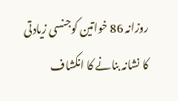روزانہ 86 خواتین کوجنسی زیادتی کا نشانہ بنانے کا انکشاف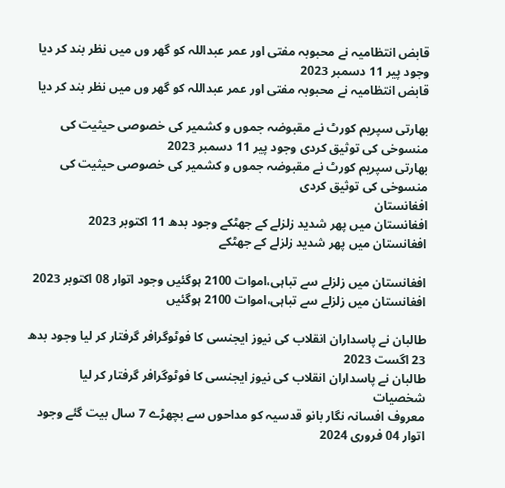قابض انتظامیہ نے محبوبہ مفتی اور عمر عبداللہ کو گھر وں میں نظر بند کر دیا وجود پیر 11 دسمبر 2023
قابض انتظامیہ نے محبوبہ مفتی اور عمر عبداللہ کو گھر وں میں نظر بند کر دیا

بھارتی سپریم کورٹ نے مقبوضہ جموں و کشمیر کی خصوصی حیثیت کی منسوخی کی توثیق کردی وجود پیر 11 دسمبر 2023
بھارتی سپریم کورٹ نے مقبوضہ جموں و کشمیر کی خصوصی حیثیت کی منسوخی کی توثیق کردی
افغانستان
افغانستان میں پھر شدید زلزلے کے جھٹکے وجود بدھ 11 اکتوبر 2023
افغانستان میں پھر شدید زلزلے کے جھٹکے

افغانستان میں زلزلے سے تباہی،اموات 2100 ہوگئیں وجود اتوار 08 اکتوبر 2023
افغانستان میں زلزلے سے تباہی،اموات 2100 ہوگئیں

طالبان نے پاسداران انقلاب کی نیوز ایجنسی کا فوٹوگرافر گرفتار کر لیا وجود بدھ 23 اگست 2023
طالبان نے پاسداران انقلاب کی نیوز ایجنسی کا فوٹوگرافر گرفتار کر لیا
شخصیات
معروف افسانہ نگار بانو قدسیہ کو مداحوں سے بچھڑے 7 سال بیت گئے وجود اتوار 04 فروری 2024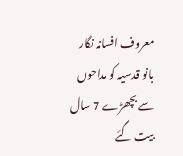معروف افسانہ نگار بانو قدسیہ کو مداحوں سے بچھڑے 7 سال بیت گئے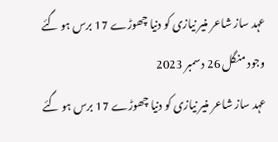عہد ساز شاعر منیر نیازی کو دنیا چھوڑے 17 برس ہو گئے وجود منگل 26 دسمبر 2023
عہد ساز شاعر منیر نیازی کو دنیا چھوڑے 17 برس ہو گئے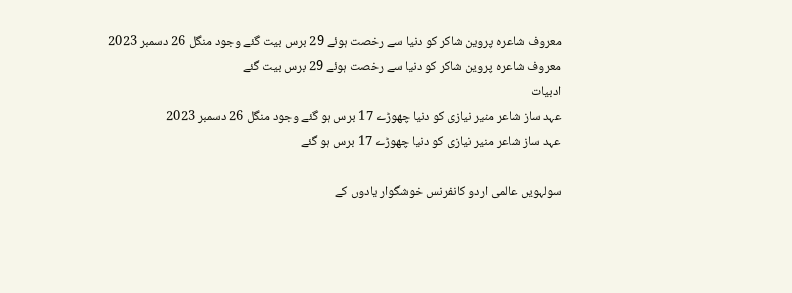معروف شاعرہ پروین شاکر کو دنیا سے رخصت ہوئے 29 برس بیت گئے وجود منگل 26 دسمبر 2023
معروف شاعرہ پروین شاکر کو دنیا سے رخصت ہوئے 29 برس بیت گئے
ادبیات
عہد ساز شاعر منیر نیازی کو دنیا چھوڑے 17 برس ہو گئے وجود منگل 26 دسمبر 2023
عہد ساز شاعر منیر نیازی کو دنیا چھوڑے 17 برس ہو گئے

سولہویں عالمی اردو کانفرنس خوشگوار یادوں کے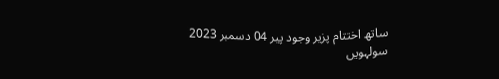ساتھ اختتام پزیر وجود پیر 04 دسمبر 2023
سولہویں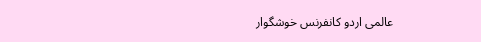عالمی اردو کانفرنس خوشگوار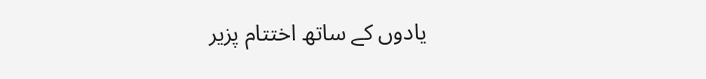یادوں کے ساتھ اختتام پزیر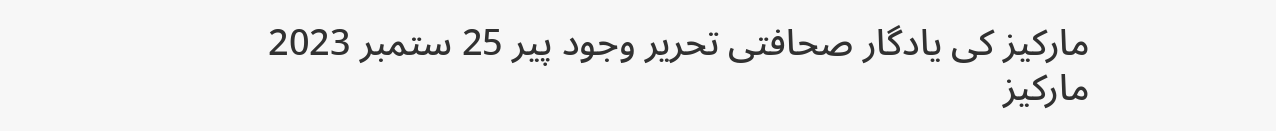مارکیز کی یادگار صحافتی تحریر وجود پیر 25 ستمبر 2023
مارکیز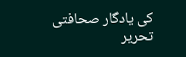کی یادگار صحافتی تحریر